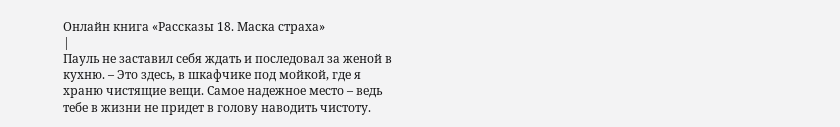Онлайн книга «Рассказы 18. Маска страха»
|
Пауль не заставил себя ждать и последовал за женой в кухню. – Это здесь, в шкафчике под мойкой, где я храню чистящие вещи. Самое надежное место – ведь тебе в жизни не придет в голову наводить чистоту.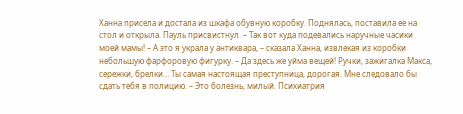Ханна присела и достала из шкафа обувную коробку. Поднялась, поставила ее на стол и открыла. Пауль присвистнул. – Так вот куда подевались наручные часики моей мамы! – А это я украла у антиквара, – сказала Ханна, извлекая из коробки небольшую фарфоровую фигурку. – Да здесь же уйма вещей! Ручки, зажигалка Макса, сережки, брелки… Ты самая настоящая преступница, дорогая. Мне следовало бы сдать тебя в полицию. – Это болезнь, милый. Психиатрия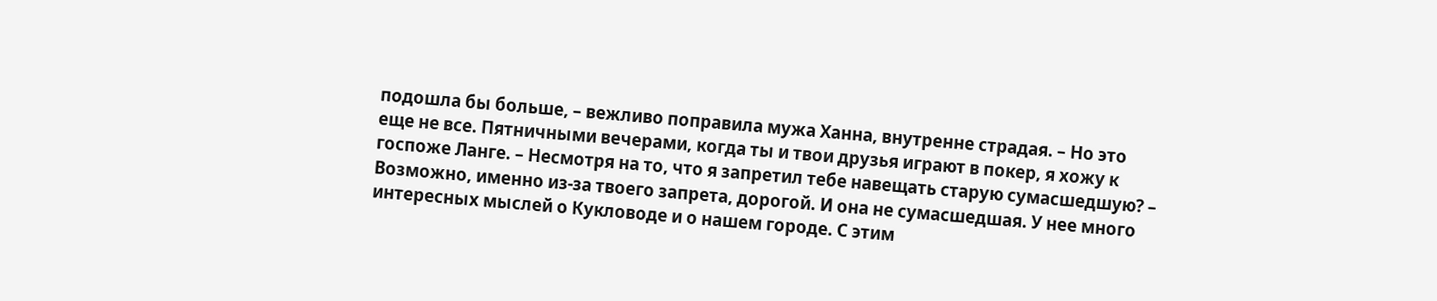подошла бы больше, – вежливо поправила мужа Ханна, внутренне страдая. – Но это еще не все. Пятничными вечерами, когда ты и твои друзья играют в покер, я хожу к госпоже Ланге. – Несмотря на то, что я запретил тебе навещать старую сумасшедшую? – Возможно, именно из-за твоего запрета, дорогой. И она не сумасшедшая. У нее много интересных мыслей о Кукловоде и о нашем городе. С этим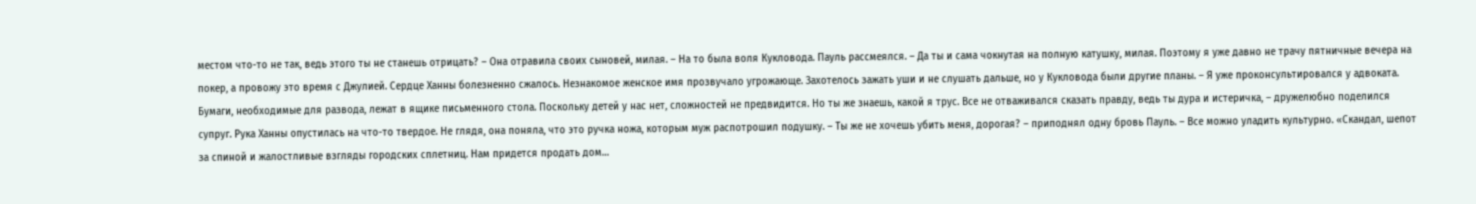местом что-то не так, ведь этого ты не станешь отрицать? – Она отравила своих сыновей, милая. – На то была воля Кукловода. Пауль рассмеялся. – Да ты и сама чокнутая на полную катушку, милая. Поэтому я уже давно не трачу пятничные вечера на покер, а провожу это время с Джулией. Сердце Ханны болезненно сжалось. Незнакомое женское имя прозвучало угрожающе. Захотелось зажать уши и не слушать дальше, но у Кукловода были другие планы. – Я уже проконсультировался у адвоката. Бумаги, необходимые для развода, лежат в ящике письменного стола. Поскольку детей у нас нет, сложностей не предвидится. Но ты же знаешь, какой я трус. Все не отваживался сказать правду, ведь ты дура и истеричка, – дружелюбно поделился супруг. Рука Ханны опустилась на что-то твердое. Не глядя, она поняла, что это ручка ножа, которым муж распотрошил подушку. – Ты же не хочешь убить меня, дорогая? – приподнял одну бровь Пауль. – Все можно уладить культурно. «Скандал, шепот за спиной и жалостливые взгляды городских сплетниц. Нам придется продать дом…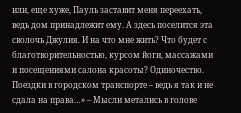или, еще хуже, Пауль заставит меня переехать, ведь дом принадлежит ему. А здесь поселится эта сволочь Джулия. И на что мне жить? Что будет с благотворительностью, курсом йоги, массажами и посещениями салона красоты? Одиночество. Поездки в городском транспорте – ведь я так и не сдала на права…» – Мысли метались в голове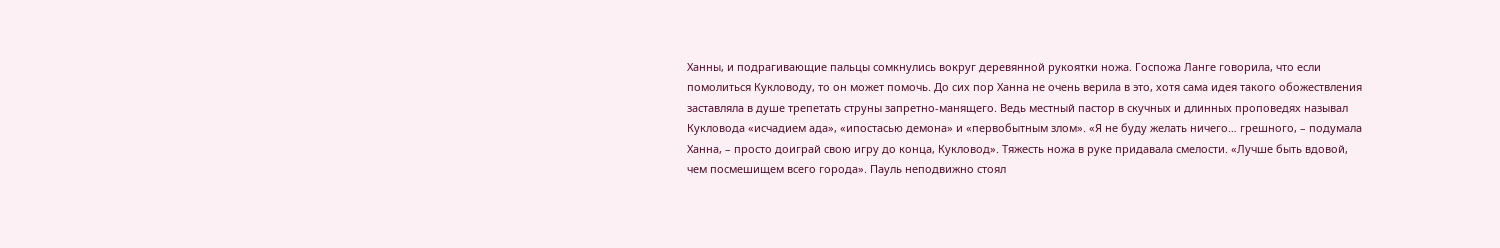Ханны, и подрагивающие пальцы сомкнулись вокруг деревянной рукоятки ножа. Госпожа Ланге говорила, что если помолиться Кукловоду, то он может помочь. До сих пор Ханна не очень верила в это, хотя сама идея такого обожествления заставляла в душе трепетать струны запретно-манящего. Ведь местный пастор в скучных и длинных проповедях называл Кукловода «исчадием ада», «ипостасью демона» и «первобытным злом». «Я не буду желать ничего… грешного, – подумала Ханна, – просто доиграй свою игру до конца, Кукловод». Тяжесть ножа в руке придавала смелости. «Лучше быть вдовой, чем посмешищем всего города». Пауль неподвижно стоял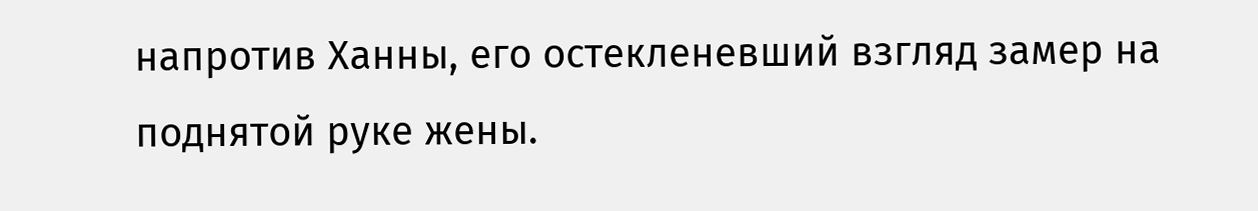напротив Ханны, его остекленевший взгляд замер на поднятой руке жены.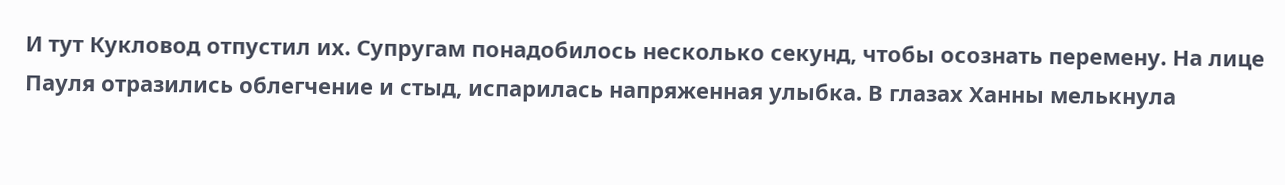И тут Кукловод отпустил их. Супругам понадобилось несколько секунд, чтобы осознать перемену. На лице Пауля отразились облегчение и стыд, испарилась напряженная улыбка. В глазах Ханны мелькнула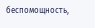беспомощность,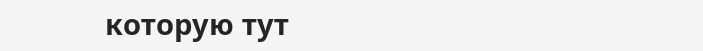которую тут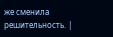же сменила решительность. |